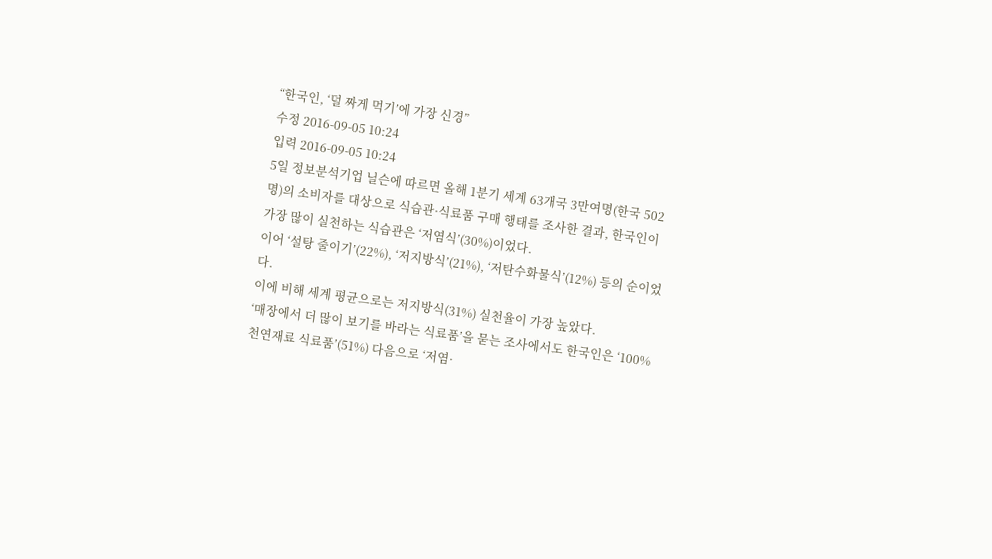“한국인, ‘덜 짜게 먹기’에 가장 신경”
수정 2016-09-05 10:24
입력 2016-09-05 10:24
5일 정보분석기업 닐슨에 따르면 올해 1분기 세계 63개국 3만여명(한국 502명)의 소비자를 대상으로 식습관·식료품 구매 행태를 조사한 결과, 한국인이 가장 많이 실천하는 식습관은 ‘저염식’(30%)이었다.
이어 ‘설탕 줄이기’(22%), ‘저지방식’(21%), ‘저탄수화물식’(12%) 등의 순이었다.
이에 비해 세계 평균으로는 저지방식(31%) 실천율이 가장 높았다.
‘매장에서 더 많이 보기를 바라는 식료품’을 묻는 조사에서도 한국인은 ‘100% 천연재료 식료품’(51%) 다음으로 ‘저염·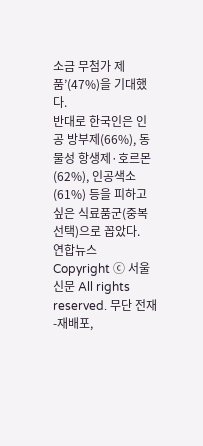소금 무첨가 제품’(47%)을 기대했다.
반대로 한국인은 인공 방부제(66%), 동물성 항생제·호르몬(62%), 인공색소(61%) 등을 피하고 싶은 식료품군(중복 선택)으로 꼽았다.
연합뉴스
Copyright ⓒ 서울신문 All rights reserved. 무단 전재-재배포,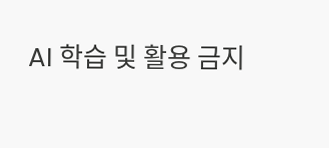AI 학습 및 활용 금지